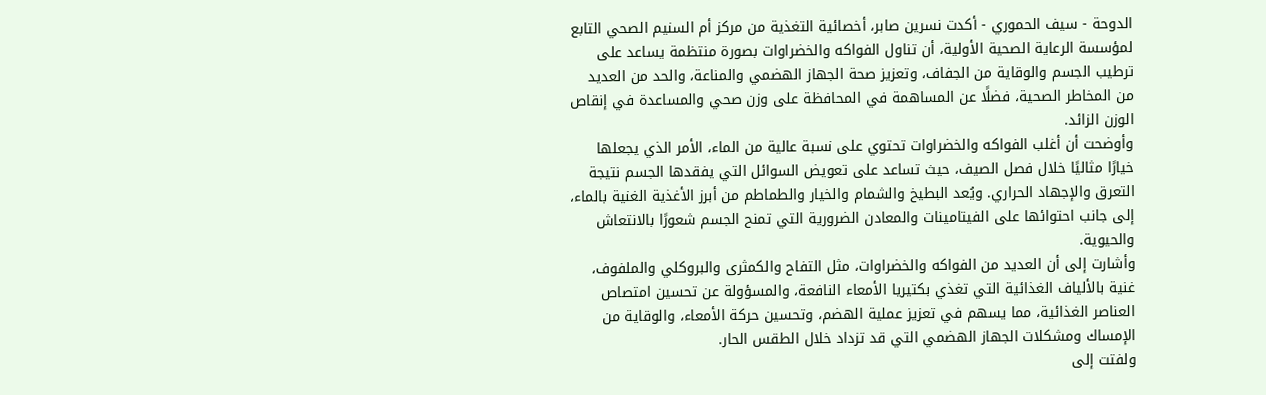الدوحة - سيف الحموري - أكدت نسرين صابر، أخصائية التغذية من مركز أم السنيم الصحي التابع لمؤسسة الرعاية الصحية الأولية، أن تناول الفواكه والخضراوات بصورة منتظمة يساعد على ترطيب الجسم والوقاية من الجفاف، وتعزيز صحة الجهاز الهضمي والمناعة، والحد من العديد من المخاطر الصحية، فضلًا عن المساهمة في المحافظة على وزن صحي والمساعدة في إنقاص الوزن الزائد.
وأوضحت أن أغلب الفواكه والخضراوات تحتوي على نسبة عالية من الماء، الأمر الذي يجعلها خيارًا مثاليًا خلال فصل الصيف، حيث تساعد على تعويض السوائل التي يفقدها الجسم نتيجة التعرق والإجهاد الحراري. ويُعد البطيخ والشمام والخيار والطماطم من أبرز الأغذية الغنية بالماء، إلى جانب احتوائها على الفيتامينات والمعادن الضرورية التي تمنح الجسم شعورًا بالانتعاش والحيوية.
وأشارت إلى أن العديد من الفواكه والخضراوات، مثل التفاح والكمثرى والبروكلي والملفوف، غنية بالألياف الغذائية التي تغذي بكتيريا الأمعاء النافعة، والمسؤولة عن تحسين امتصاص العناصر الغذائية، مما يسهم في تعزيز عملية الهضم، وتحسين حركة الأمعاء، والوقاية من الإمساك ومشكلات الجهاز الهضمي التي قد تزداد خلال الطقس الحار.
ولفتت إلى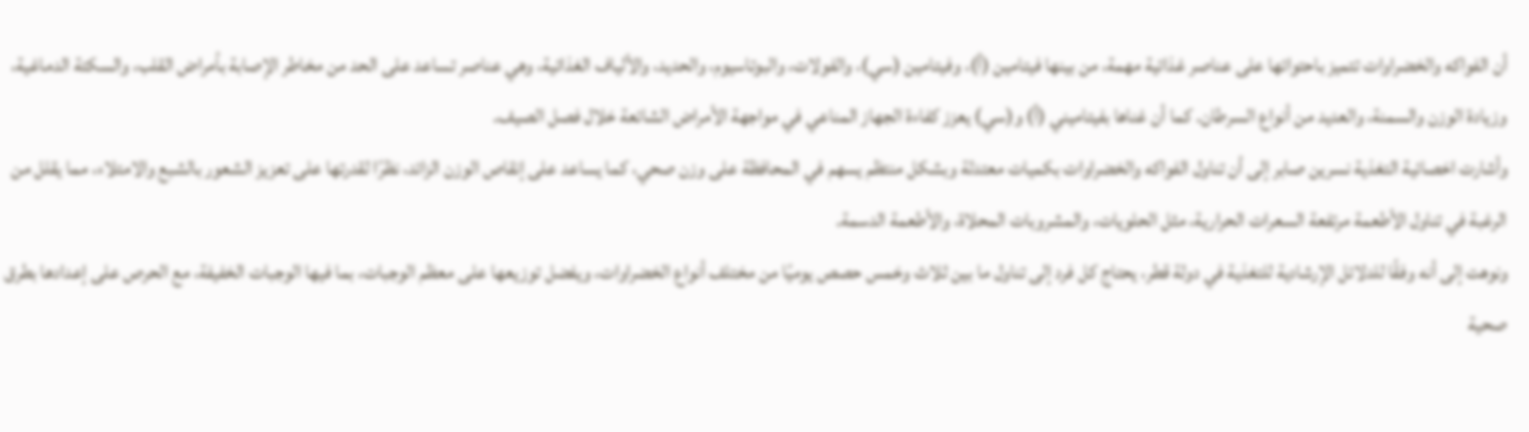أن الفواكه والخضراوات تتميز باحتوائها على عناصر غذائية مهمة، من بينها فيتامين (أ)، وفيتامين (سي)، والفولات، والبوتاسيوم، والحديد، والألياف الغذائية، وهي عناصر تساعد على الحد من مخاطر الإصابة بأمراض القلب، والسكتة الدماغية، وزيادة الوزن والسمنة، والعديد من أنواع السرطان. كما أن غناها بفيتاميني (أ) و(سي) يعزز كفاءة الجهاز المناعي في مواجهة الأمراض الشائعة خلال فصل الصيف.
وأشارت اخصائية التغذية نسرين صابر إلى أن تناول الفواكه والخضراوات بكميات معتدلة وبشكل منتظم يسهم في المحافظة على وزن صحي، كما يساعد على إنقاص الوزن الزائد، نظرًا لقدرتها على تعزيز الشعور بالشبع والامتلاء، مما يقلل من الرغبة في تناول الأطعمة مرتفعة السعرات الحرارية، مثل الحلويات، والمشروبات المحلاة، والأطعمة الدسمة.
ونوهت إلى أنه وفقًا للدلائل الإرشادية للتغذية في دولة قطر، يحتاج كل فرد إلى تناول ما بين ثلاث وخمس حصص يوميًا من مختلف أنواع الخضراوات، ويفضل توزيعها على معظم الوجبات، بما فيها الوجبات الخفيفة، مع الحرص على إعدادها بطرق صحية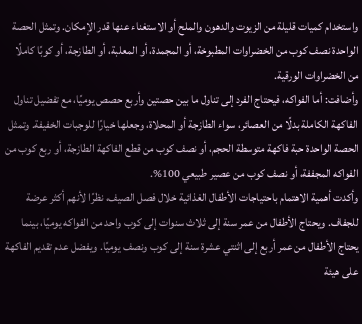واستخدام كميات قليلة من الزيوت والدهون والملح أو الاستغناء عنها قدر الإمكان. وتمثل الحصة الواحدة نصف كوب من الخضراوات المطبوخة، أو المجمدة، أو المعلبة، أو الطازجة، أو كوبًا كاملًا من الخضراوات الورقية.
وأضافت: أما الفواكه، فيحتاج الفرد إلى تناول ما بين حصتين وأربع حصص يوميًا، مع تفضيل تناول الفاكهة الكاملة بدلًا من العصائر، سواء الطازجة أو المحلاة، وجعلها خيارًا للوجبات الخفيفة. وتمثل الحصة الواحدة حبة فاكهة متوسطة الحجم، أو نصف كوب من قطع الفاكهة الطازجة، أو ربع كوب من الفواكه المجففة، أو نصف كوب من عصير طبيعي 100%.
وأكدت أهمية الاهتمام باحتياجات الأطفال الغذائية خلال فصل الصيف، نظرًا لأنهم أكثر عرضة للجفاف. ويحتاج الأطفال من عمر سنة إلى ثلاث سنوات إلى كوب واحد من الفواكه يوميًا، بينما يحتاج الأطفال من عمر أربع إلى اثنتي عشرة سنة إلى كوب ونصف يوميًا. ويفضل عدم تقديم الفاكهة على هيئة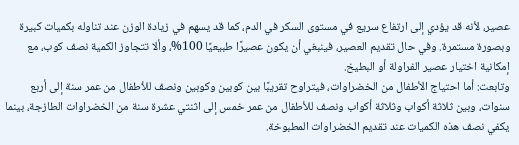عصير، لأنه قد يؤدي إلى ارتفاع سريع في مستوى السكر في الدم، كما قد يسهم في زيادة الوزن عند تناوله بكميات كبيرة وبصورة مستمرة. وفي حال تقديم العصير، فينبغي أن يكون عصيرًا طبيعيًا 100%، وألا تتجاوز الكمية نصف كوب، مع إمكانية اختيار عصير الفراولة أو البطيخ.
وتابعت: أما احتياج الأطفال من الخضراوات، فيتراوح تقريبًا بين كوبين وكوبين ونصف للأطفال من عمر سنة إلى أربع سنوات، وبين ثلاثة أكواب وثلاثة أكواب ونصف للأطفال من عمر خمس إلى اثنتي عشرة سنة من الخضراوات الطازجة، بينما يكفي نصف هذه الكميات عند تقديم الخضراوات المطبوخة.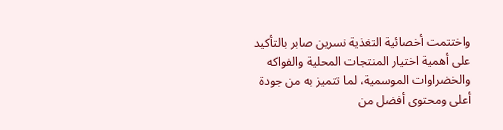واختتمت أخصائية التغذية نسرين صابر بالتأكيد على أهمية اختيار المنتجات المحلية والفواكه والخضراوات الموسمية، لما تتميز به من جودة أعلى ومحتوى أفضل من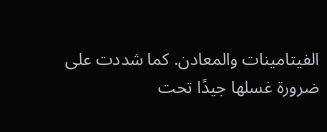الفيتامينات والمعادن. كما شددت على ضرورة غسلها جيدًا تحت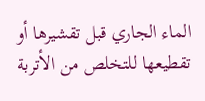الماء الجاري قبل تقشيرها أو تقطيعها للتخلص من الأتربة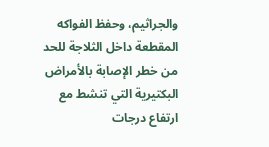والجراثيم، وحفظ الفواكه المقطعة داخل الثلاجة للحد من خطر الإصابة بالأمراض البكتيرية التي تنشط مع ارتفاع درجات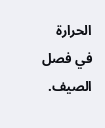الحرارة في فصل الصيف.